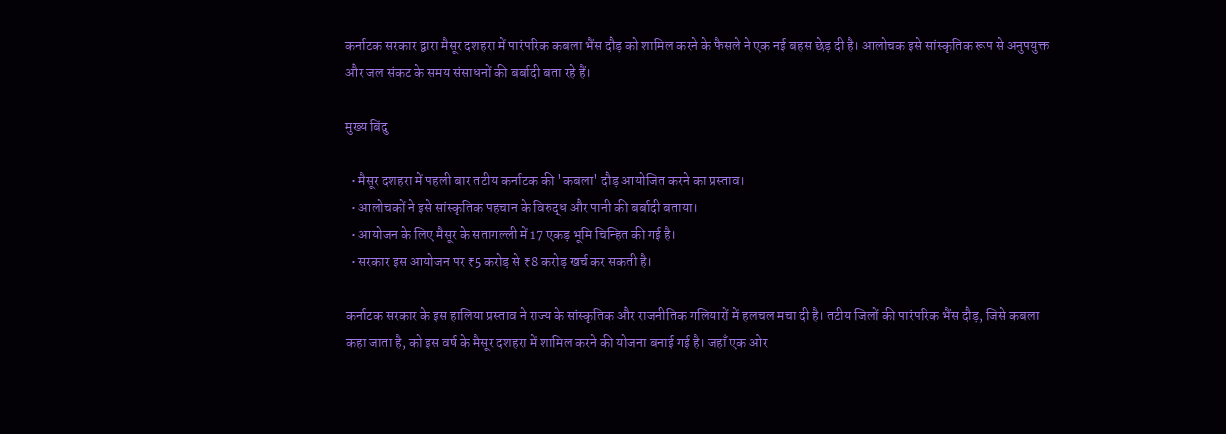कर्नाटक सरकार द्वारा मैसूर दशहरा में पारंपरिक कबला भैंस दौड़ को शामिल करने के फैसले ने एक नई बहस छेड़ दी है। आलोचक इसे सांस्कृतिक रूप से अनुपयुक्त और जल संकट के समय संसाधनों की बर्बादी बता रहे हैं।

मुख्य बिंदु

  • मैसूर दशहरा में पहली बार तटीय कर्नाटक की 'कबला' दौड़ आयोजित करने का प्रस्ताव।
  • आलोचकों ने इसे सांस्कृतिक पहचान के विरुद्ध और पानी की बर्बादी बताया।
  • आयोजन के लिए मैसूर के सतागल्ली में 17 एकड़ भूमि चिन्हित की गई है।
  • सरकार इस आयोजन पर ₹5 करोड़ से ₹8 करोड़ खर्च कर सकती है।

कर्नाटक सरकार के इस हालिया प्रस्ताव ने राज्य के सांस्कृतिक और राजनीतिक गलियारों में हलचल मचा दी है। तटीय जिलों की पारंपरिक भैंस दौड़, जिसे कबला कहा जाता है, को इस वर्ष के मैसूर दशहरा में शामिल करने की योजना बनाई गई है। जहाँ एक ओर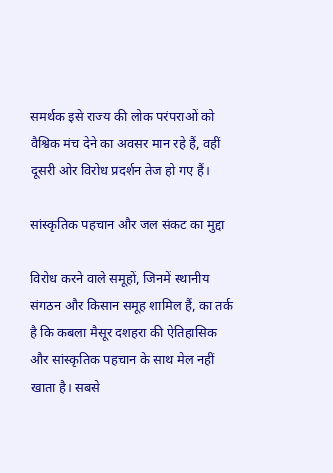समर्थक इसे राज्य की लोक परंपराओं को वैश्विक मंच देने का अवसर मान रहे हैं, वहीं दूसरी ओर विरोध प्रदर्शन तेज हो गए हैं।

सांस्कृतिक पहचान और जल संकट का मुद्दा

विरोध करने वाले समूहों, जिनमें स्थानीय संगठन और किसान समूह शामिल हैं, का तर्क है कि कबला मैसूर दशहरा की ऐतिहासिक और सांस्कृतिक पहचान के साथ मेल नहीं खाता है। सबसे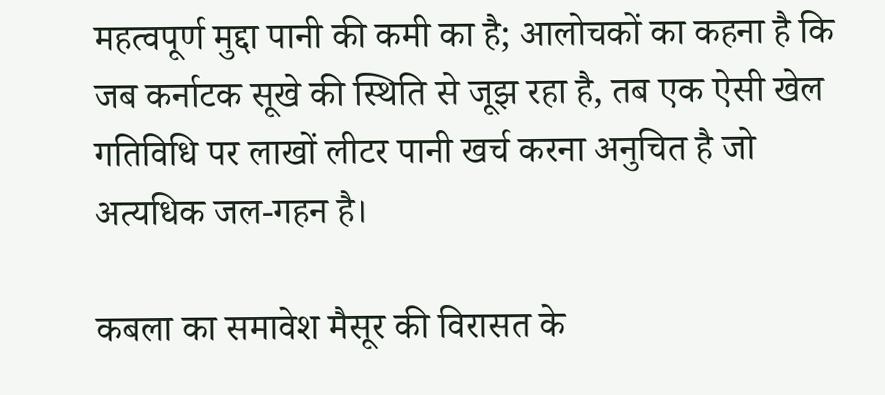महत्वपूर्ण मुद्दा पानी की कमी का है; आलोचकों का कहना है कि जब कर्नाटक सूखे की स्थिति से जूझ रहा है, तब एक ऐसी खेल गतिविधि पर लाखों लीटर पानी खर्च करना अनुचित है जो अत्यधिक जल-गहन है।

कबला का समावेश मैसूर की विरासत के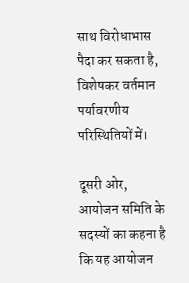साथ विरोधाभास पैदा कर सकता है, विशेषकर वर्तमान पर्यावरणीय परिस्थितियों में।

दूसरी ओर, आयोजन समिति के सदस्यों का कहना है कि यह आयोजन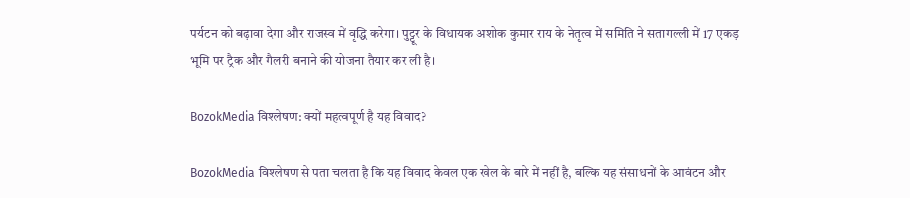पर्यटन को बढ़ावा देगा और राजस्व में वृद्धि करेगा। पुट्टूर के विधायक अशोक कुमार राय के नेतृत्व में समिति ने सतागल्ली में 17 एकड़ भूमि पर ट्रैक और गैलरी बनाने की योजना तैयार कर ली है।

BozokMedia विश्लेषण: क्यों महत्वपूर्ण है यह विवाद?

BozokMedia विश्लेषण से पता चलता है कि यह विवाद केवल एक खेल के बारे में नहीं है, बल्कि यह संसाधनों के आवंटन और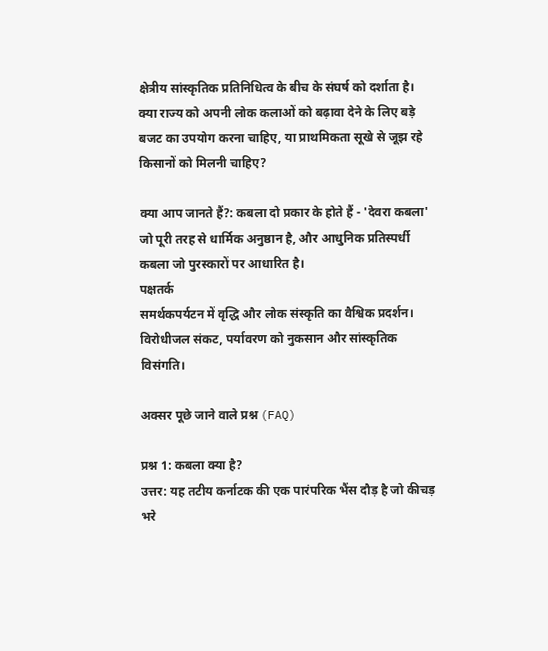क्षेत्रीय सांस्कृतिक प्रतिनिधित्व के बीच के संघर्ष को दर्शाता है। क्या राज्य को अपनी लोक कलाओं को बढ़ावा देने के लिए बड़े बजट का उपयोग करना चाहिए, या प्राथमिकता सूखे से जूझ रहे किसानों को मिलनी चाहिए?

क्या आप जानते हैं?: कबला दो प्रकार के होते हैं - 'देवरा कबला' जो पूरी तरह से धार्मिक अनुष्ठान है, और आधुनिक प्रतिस्पर्धी कबला जो पुरस्कारों पर आधारित है।
पक्षतर्क
समर्थकपर्यटन में वृद्धि और लोक संस्कृति का वैश्विक प्रदर्शन।
विरोधीजल संकट, पर्यावरण को नुकसान और सांस्कृतिक विसंगति।

अक्सर पूछे जाने वाले प्रश्न (FAQ)

प्रश्न 1: कबला क्या है?
उत्तर: यह तटीय कर्नाटक की एक पारंपरिक भैंस दौड़ है जो कीचड़ भरे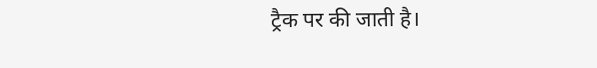ट्रैक पर की जाती है।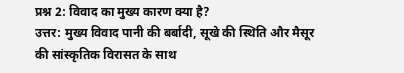प्रश्न 2: विवाद का मुख्य कारण क्या है?
उत्तर: मुख्य विवाद पानी की बर्बादी, सूखे की स्थिति और मैसूर की सांस्कृतिक विरासत के साथ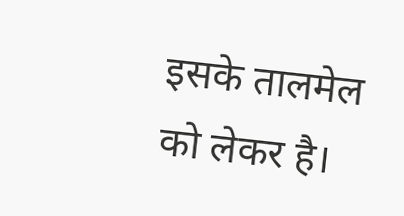इसके तालमेल को लेकर है।